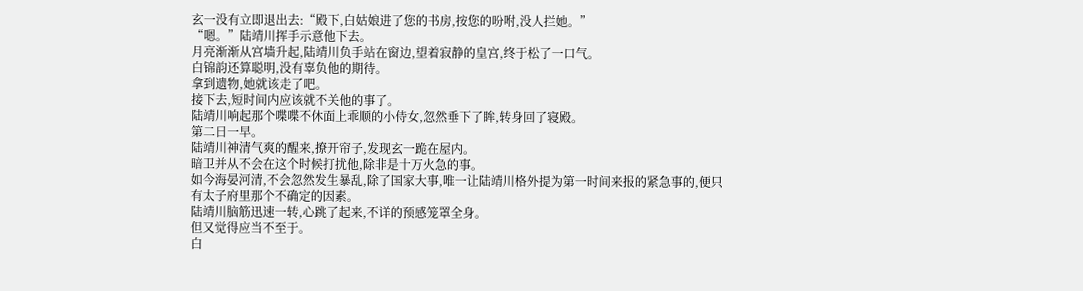玄一没有立即退出去:“殿下,白姑娘进了您的书房,按您的吩咐,没人拦她。”
“嗯。”陆靖川挥手示意他下去。
月亮渐渐从宫墙升起,陆靖川负手站在窗边,望着寂静的皇宫,终于松了一口气。
白锦韵还算聪明,没有辜负他的期待。
拿到遗物,她就该走了吧。
接下去,短时间内应该就不关他的事了。
陆靖川响起那个喋喋不休面上乖顺的小侍女,忽然垂下了眸,转身回了寝殿。
第二日一早。
陆靖川神清气爽的醒来,撩开帘子,发现玄一跪在屋内。
暗卫并从不会在这个时候打扰他,除非是十万火急的事。
如今海晏河清,不会忽然发生暴乱,除了国家大事,唯一让陆靖川格外提为第一时间来报的紧急事的,便只有太子府里那个不确定的因素。
陆靖川脑筋迅速一转,心跳了起来,不详的预感笼罩全身。
但又觉得应当不至于。
白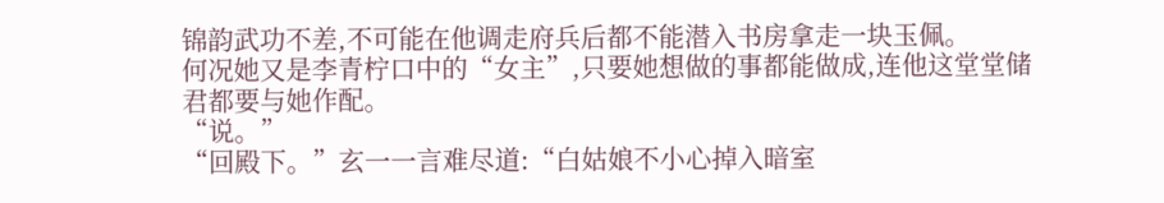锦韵武功不差,不可能在他调走府兵后都不能潜入书房拿走一块玉佩。
何况她又是李青柠口中的“女主”,只要她想做的事都能做成,连他这堂堂储君都要与她作配。
“说。”
“回殿下。”玄一一言难尽道:“白姑娘不小心掉入暗室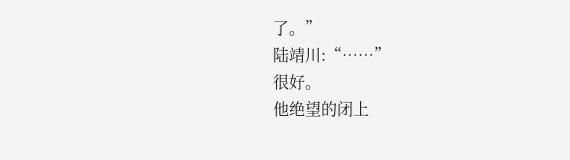了。”
陆靖川:“……”
很好。
他绝望的闭上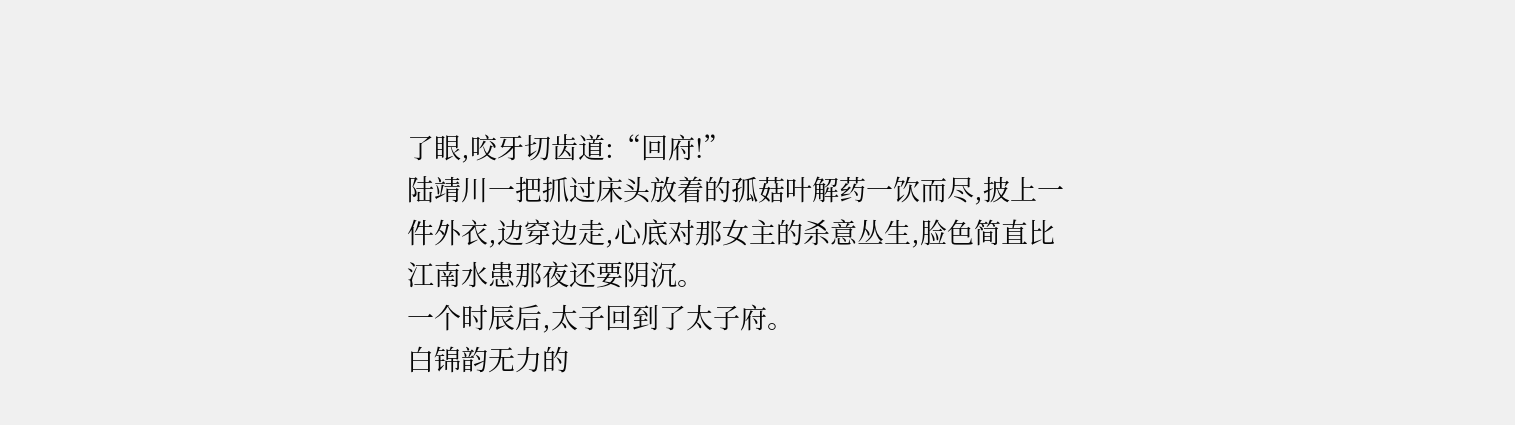了眼,咬牙切齿道:“回府!”
陆靖川一把抓过床头放着的孤菇叶解药一饮而尽,披上一件外衣,边穿边走,心底对那女主的杀意丛生,脸色简直比江南水患那夜还要阴沉。
一个时辰后,太子回到了太子府。
白锦韵无力的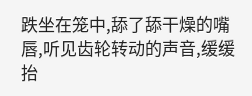跌坐在笼中,舔了舔干燥的嘴唇,听见齿轮转动的声音,缓缓抬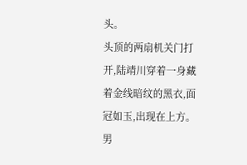头。
头顶的两扇机关门打开,陆靖川穿着一身藏着金线暗纹的黑衣,面冠如玉,出现在上方。
男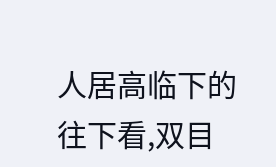人居高临下的往下看,双目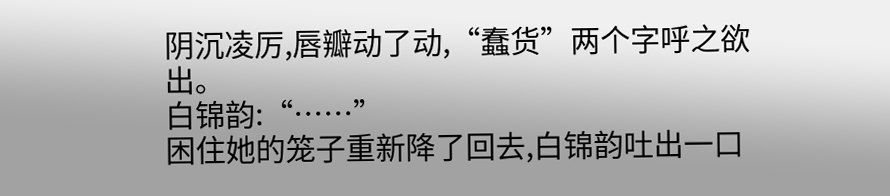阴沉凌厉,唇瓣动了动,“蠢货”两个字呼之欲出。
白锦韵:“……”
困住她的笼子重新降了回去,白锦韵吐出一口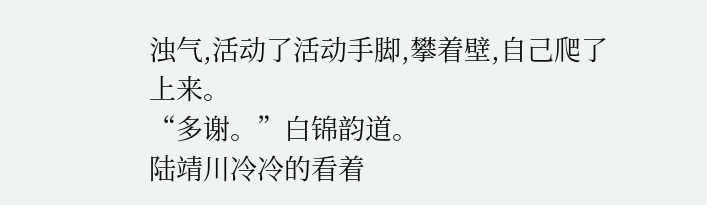浊气,活动了活动手脚,攀着壁,自己爬了上来。
“多谢。”白锦韵道。
陆靖川冷冷的看着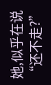她,似乎在说“还不走?”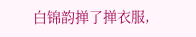白锦韵掸了掸衣服,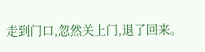走到门口,忽然关上门,退了回来。